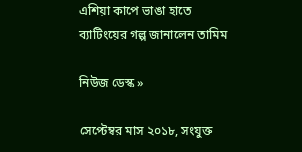এশিয়া কাপে ভাঙা হাতে ব্যাটিংয়ের গল্প জানালেন তামিম

নিউজ ডেস্ক »

সেপ্টেম্বর মাস ২০১৮, সংযুক্ত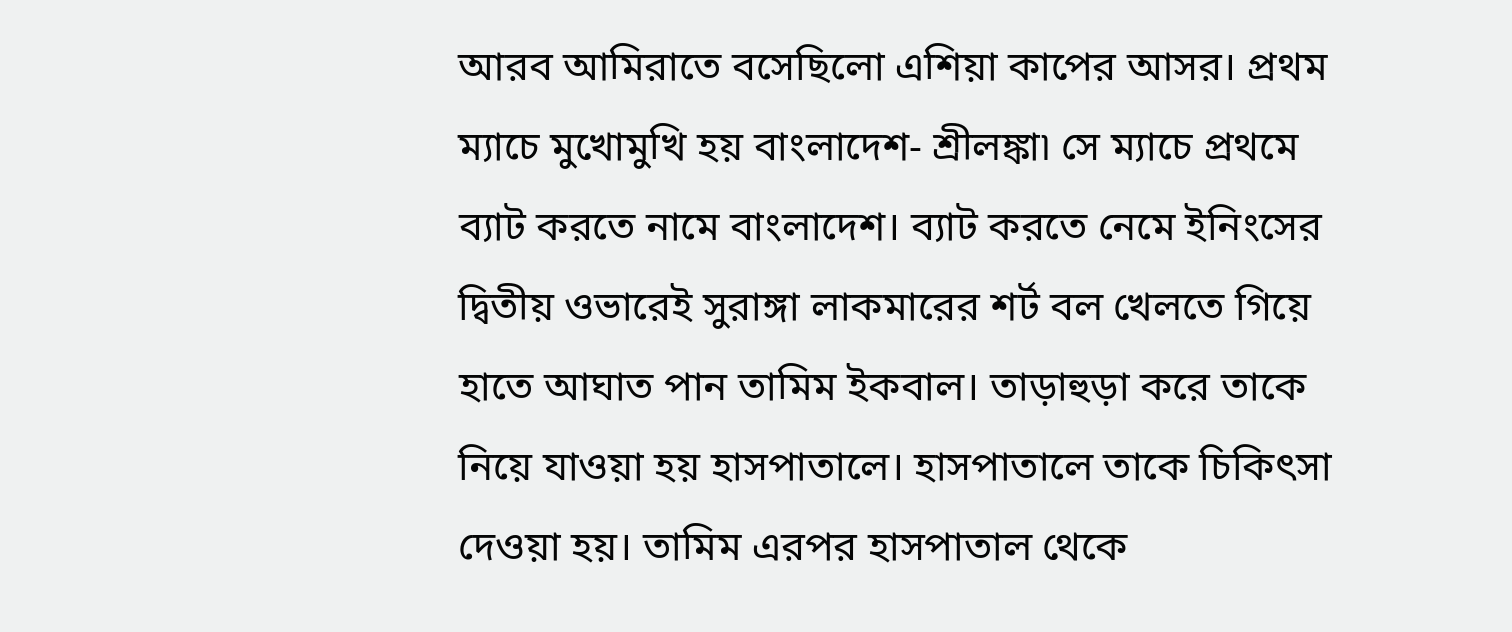আরব আমিরাতে বসেছিলো এশিয়া কাপের আসর। প্রথম ম্যাচে মুখোমুখি হয় বাংলাদেশ- শ্রীলঙ্কা৷ সে ম্যাচে প্রথমে ব্যাট করতে নামে বাংলাদেশ। ব্যাট করতে নেমে ইনিংসের দ্বিতীয় ওভারেই সুরাঙ্গা লাকমারের শর্ট বল খেলতে গিয়ে হাতে আঘাত পান তামিম ইকবাল। তাড়াহুড়া করে তাকে নিয়ে যাওয়া হয় হাসপাতালে। হাসপাতালে তাকে চিকিৎসা দেওয়া হয়। তামিম এরপর হাসপাতাল থেকে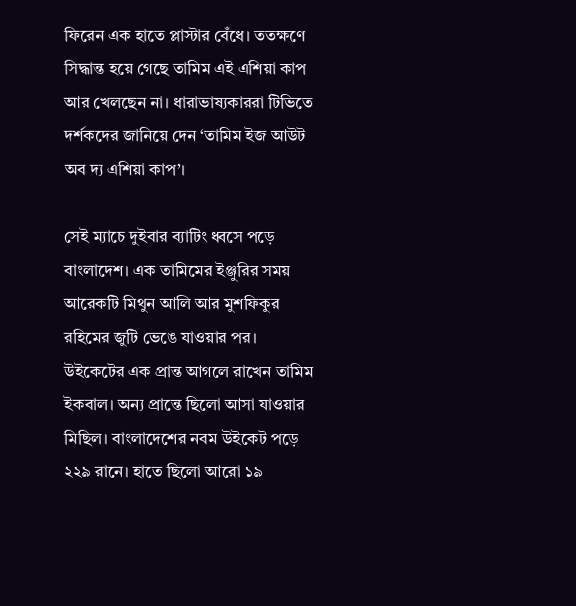ফিরেন এক হাতে প্লাস্টার বেঁধে। ততক্ষণে সিদ্ধান্ত হয়ে গেছে তামিম এই এশিয়া কাপ আর খেলছেন না। ধারাভাষ্যকাররা টিভিতে দর্শকদের জানিয়ে দেন ‘তামিম ইজ আউট অব দ্য এশিয়া কাপ’।

সেই ম্যাচে দুইবার ব্যাটিং ধ্বসে পড়ে বাংলাদেশ। এক তামিমের ইঞ্জুরির সময় আরেকটি মিথুন আলি আর মুশফিকুর রহিমের জুটি ভেঙে যাওয়ার পর। উইকেটের এক প্রান্ত আগলে রাখেন তামিম ইকবাল। অন্য প্রান্তে ছিলো আসা যাওয়ার মিছিল। বাংলাদেশের নবম উইকেট পড়ে ২২৯ রানে। হাতে ছিলো আরো ১৯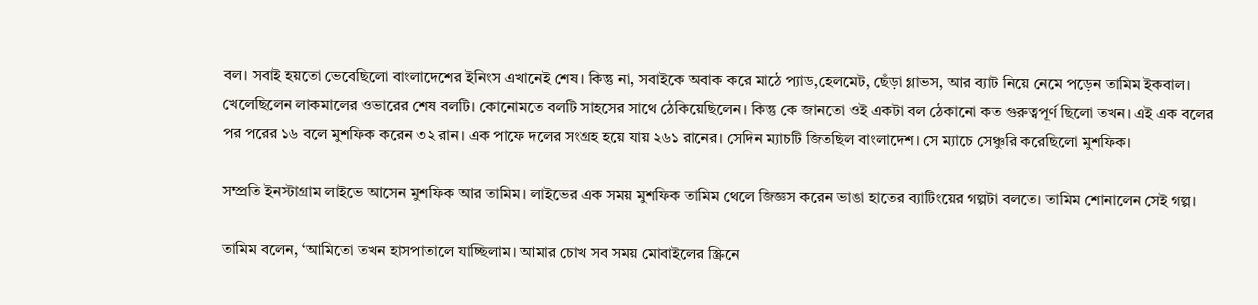বল। সবাই হয়তো ভেবেছিলো বাংলাদেশের ইনিংস এখানেই শেষ। কিন্তু না, সবাইকে অবাক করে মাঠে প্যাড,হেলমেট, ছেঁড়া গ্লাভস, আর ব্যাট নিয়ে নেমে পড়েন তামিম ইকবাল। খেলেছিলেন লাকমালের ওভারের শেষ বলটি। কোনোমতে বলটি সাহসের সাথে ঠেকিয়েছিলেন। কিন্তু কে জানতো ওই একটা বল ঠেকানো কত গুরুত্বপূর্ণ ছিলো তখন। এই এক বলের পর পরের ১৬ বলে মুশফিক করেন ৩২ রান। এক পাফে দলের সংগ্রহ হয়ে যায় ২৬১ রানের। সেদিন ম্যাচটি জিতছিল বাংলাদেশ। সে ম্যাচে সেঞ্চুরি করেছিলো মুশফিক।

সম্প্রতি ইনস্টাগ্রাম লাইভে আসেন মুশফিক আর তামিম। লাইভের এক সময় মুশফিক তামিম থেলে জিজ্ঞস করেন ভাঙা হাতের ব্যাটিংয়ের গল্পটা বলতে। তামিম শোনালেন সেই গল্প।

তামিম বলেন, ‘আমিতো তখন হাসপাতালে যাচ্ছিলাম। আমার চোখ সব সময় মোবাইলের স্ক্রিনে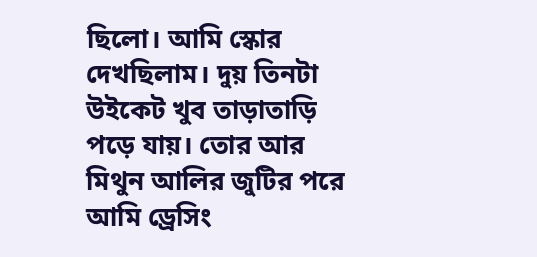ছিলো। আমি স্কোর দেখছিলাম। দুয় তিনটা উইকেট খুব তাড়াতাড়ি পড়ে যায়। তোর আর মিথুন আলির জুটির পরে আমি ড্রেসিং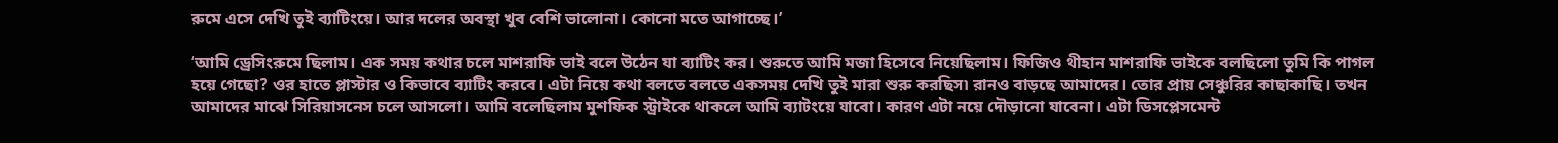রুমে এসে দেখি তুই ব্যাটিংয়ে। আর দলের অবস্থা খুব বেশি ভালোনা। কোনো মতে আগাচ্ছে।’

‘আমি ড্রেসিংরুমে ছিলাম। এক সময় কথার চলে মাশরাফি ভাই বলে উঠেন যা ব্যাটিং কর। শুরুতে আমি মজা হিসেবে নিয়েছিলাম। ফিজিও থীহান মাশরাফি ভাইকে বলছিলো তুমি কি পাগল হয়ে গেছো? ওর হাতে প্লাস্টার ও কিভাবে ব্যাটিং করবে। এটা নিয়ে কথা বলতে বলতে একসময় দেখি তুই মারা শুরু করছিস৷ রানও বাড়ছে আমাদের। তোর প্রায় সেঞ্চুরির কাছাকাছি। তখন আমাদের মাঝে সিরিয়াসনেস চলে আসলো। আমি বলেছিলাম মুশফিক স্ট্রাইকে থাকলে আমি ব্যাটংয়ে যাবো। কারণ এটা নয়ে দৌড়ানো যাবেনা। এটা ডিসপ্লেসমেন্ট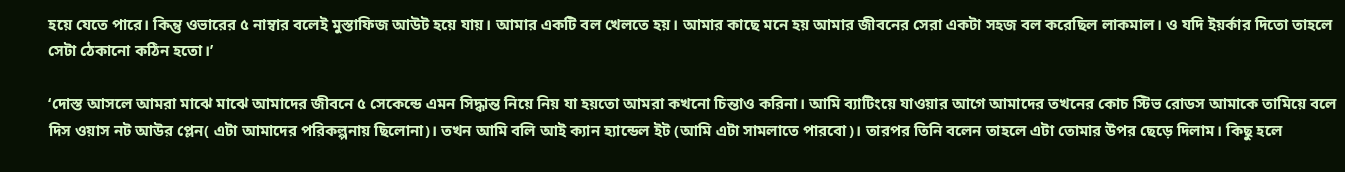হয়ে যেতে পারে। কিন্তু ওভারের ৫ নাম্বার বলেই মুস্তাফিজ আউট হয়ে যায়। আমার একটি বল খেলতে হয়। আমার কাছে মনে হয় আমার জীবনের সেরা একটা সহজ বল করেছিল লাকমাল। ও যদি ইয়র্কার দিতো তাহলে সেটা ঠেকানো কঠিন হতো।’

‘দোস্ত আসলে আমরা মাঝে মাঝে আমাদের জীবনে ৫ সেকেন্ডে এমন সিদ্ধান্ত নিয়ে নিয় যা হয়তো আমরা কখনো চিন্তাও করিনা। আমি ব্যাটিংয়ে যাওয়ার আগে আমাদের তখনের কোচ স্টিভ রোডস আমাকে তামিয়ে বলে দিস ওয়াস নট আউর প্লেন( এটা আমাদের পরিকল্পনায় ছিলোনা)। তখন আমি বলি আই ক্যান হ্যান্ডেল ইট (আমি এটা সামলাতে পারবো)। তারপর তিনি বলেন তাহলে এটা তোমার উপর ছেড়ে দিলাম। কিছু হলে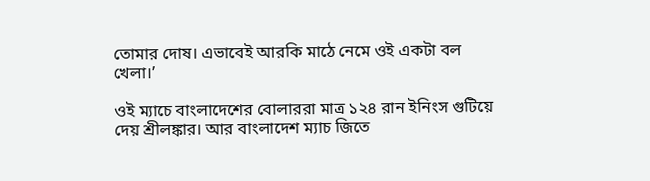তোমার দোষ। এভাবেই আরকি মাঠে নেমে ওই একটা বল খেলা।’

ওই ম্যাচে বাংলাদেশের বোলাররা মাত্র ১২৪ রান ইনিংস গুটিয়ে দেয় শ্রীলঙ্কার। আর বাংলাদেশ ম্যাচ জিতে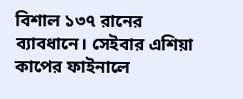বিশাল ১৩৭ রানের ব্যাবধানে। সেইবার এশিয়া কাপের ফাইনালে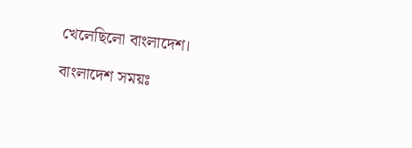খেলেছিলো বাংলাদেশ।

বাংলাদেশ সময়ঃ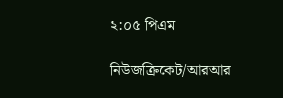২:০৫ পিএম

নিউজক্রিকেট/আরআর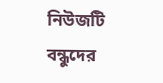নিউজটি বন্ধুদের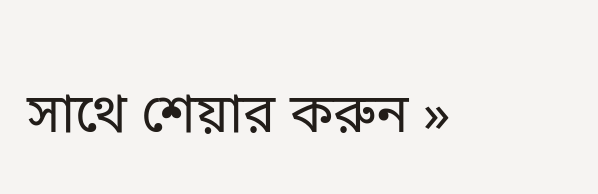সাথে শেয়ার করুন »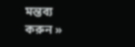মন্তব্য করুন »